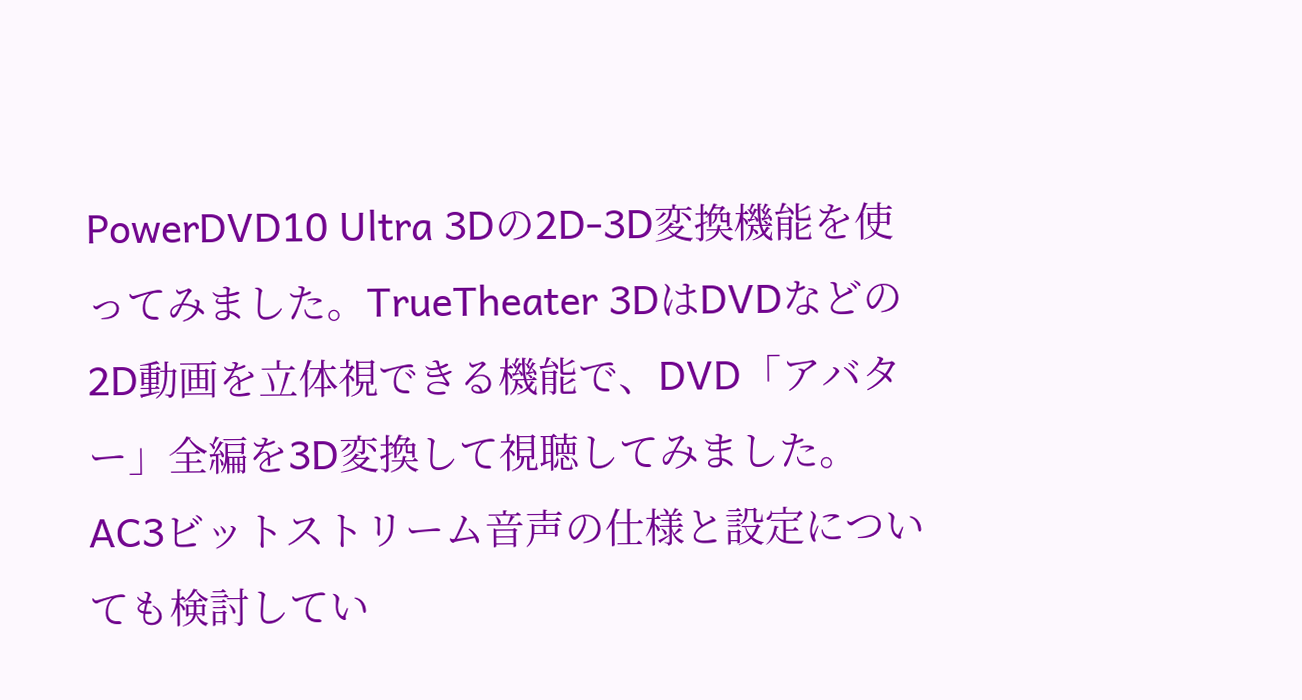PowerDVD10 Ultra 3Dの2D-3D変換機能を使ってみました。TrueTheater 3DはDVDなどの2D動画を立体視できる機能で、DVD「アバター」全編を3D変換して視聴してみました。AC3ビットストリーム音声の仕様と設定についても検討してい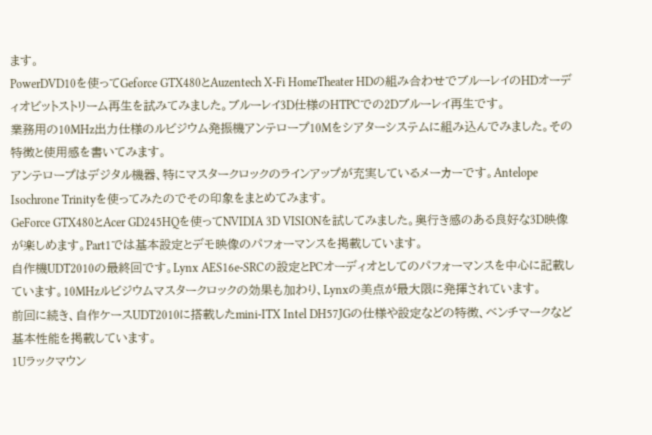ます。
PowerDVD10を使ってGeforce GTX480とAuzentech X-Fi HomeTheater HDの組み合わせでブルーレイのHDオーディオビットストリーム再生を試みてみました。ブルーレイ3D仕様のHTPCでの2Dブルーレイ再生です。
業務用の10MHz出力仕様のルビジウム発振機アンテロープ10Mをシアターシステムに組み込んでみました。その特徴と使用感を書いてみます。
アンテロープはデジタル機器、特にマスタークロックのラインアップが充実しているメーカーです。Antelope Isochrone Trinityを使ってみたのでその印象をまとめてみます。
GeForce GTX480とAcer GD245HQを使ってNVIDIA 3D VISIONを試してみました。奥行き感のある良好な3D映像が楽しめます。Part1では基本設定とデモ映像のパフォーマンスを掲載しています。
自作機UDT2010の最終回です。Lynx AES16e-SRCの設定とPCオーディオとしてのパフォーマンスを中心に記載しています。10MHzルビジウムマスタークロックの効果も加わり、Lynxの美点が最大限に発揮されています。
前回に続き、自作ケースUDT2010に搭載したmini-ITX Intel DH57JGの仕様や設定などの特徴、ベンチマークなど基本性能を掲載しています。
1Uラックマウン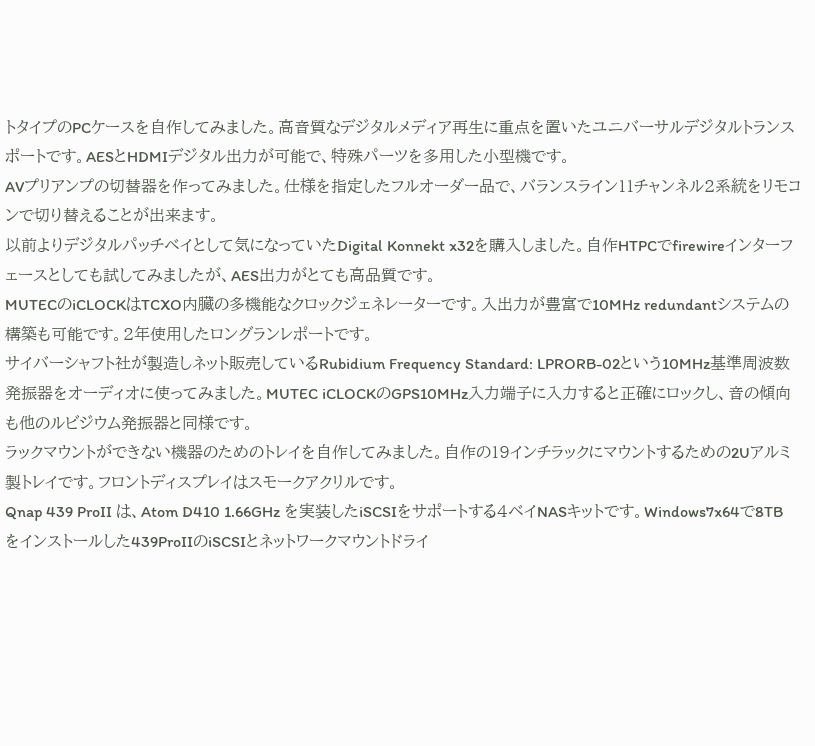トタイプのPCケースを自作してみました。高音質なデジタルメディア再生に重点を置いたユニバーサルデジタルトランスポートです。AESとHDMIデジタル出力が可能で、特殊パーツを多用した小型機です。
AVプリアンプの切替器を作ってみました。仕様を指定したフルオーダー品で、バランスライン11チャンネル2系統をリモコンで切り替えることが出来ます。
以前よりデジタルパッチベイとして気になっていたDigital Konnekt x32を購入しました。自作HTPCでfirewireインターフェースとしても試してみましたが、AES出力がとても高品質です。
MUTECのiCLOCKはTCXO内臓の多機能なクロックジェネレーターです。入出力が豊富で10MHz redundantシステムの構築も可能です。2年使用したロングランレポートです。
サイバーシャフト社が製造しネット販売しているRubidium Frequency Standard: LPRORB-02という10MHz基準周波数発振器をオーディオに使ってみました。MUTEC iCLOCKのGPS10MHz入力端子に入力すると正確にロックし、音の傾向も他のルビジウム発振器と同様です。
ラックマウントができない機器のためのトレイを自作してみました。自作の19インチラックにマウントするための2Uアルミ製トレイです。フロントディスプレイはスモークアクリルです。
Qnap 439 ProII は、Atom D410 1.66GHz を実装したiSCSIをサポートする4ベイNASキットです。Windows7x64で8TBをインストールした439ProIIのiSCSIとネットワークマウントドライ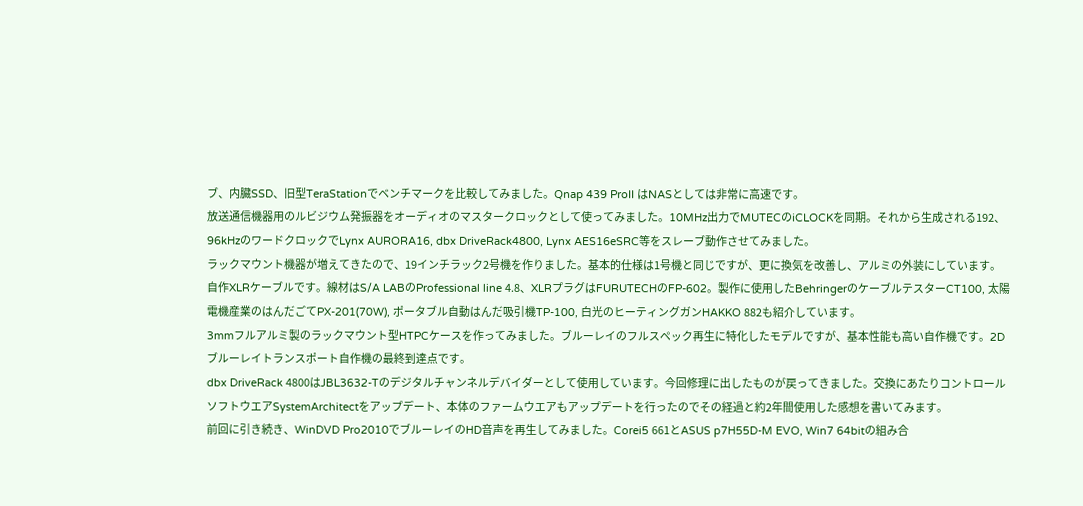ブ、内臓SSD、旧型TeraStationでベンチマークを比較してみました。Qnap 439 ProII はNASとしては非常に高速です。
放送通信機器用のルビジウム発振器をオーディオのマスタークロックとして使ってみました。10MHz出力でMUTECのiCLOCKを同期。それから生成される192、96kHzのワードクロックでLynx AURORA16, dbx DriveRack4800, Lynx AES16eSRC等をスレーブ動作させてみました。
ラックマウント機器が増えてきたので、19インチラック2号機を作りました。基本的仕様は1号機と同じですが、更に換気を改善し、アルミの外装にしています。
自作XLRケーブルです。線材はS/A LABのProfessional line 4.8、XLRプラグはFURUTECHのFP-602。製作に使用したBehringerのケーブルテスターCT100, 太陽電機産業のはんだごてPX-201(70W), ポータブル自動はんだ吸引機TP-100, 白光のヒーティングガンHAKKO 882も紹介しています。
3mmフルアルミ製のラックマウント型HTPCケースを作ってみました。ブルーレイのフルスペック再生に特化したモデルですが、基本性能も高い自作機です。2Dブルーレイトランスポート自作機の最終到達点です。
dbx DriveRack 4800はJBL3632-Tのデジタルチャンネルデバイダーとして使用しています。今回修理に出したものが戻ってきました。交換にあたりコントロールソフトウエアSystemArchitectをアップデート、本体のファームウエアもアップデートを行ったのでその経過と約2年間使用した感想を書いてみます。
前回に引き続き、WinDVD Pro2010でブルーレイのHD音声を再生してみました。Corei5 661とASUS p7H55D-M EVO, Win7 64bitの組み合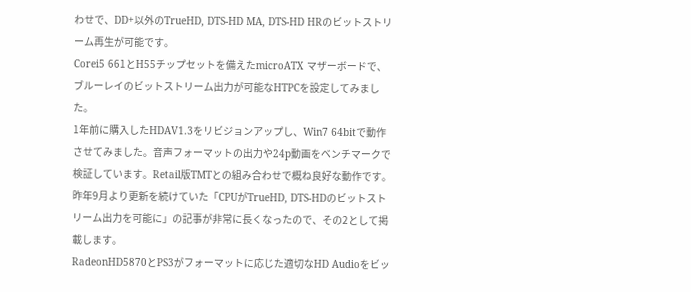わせで、DD+以外のTrueHD, DTS-HD MA, DTS-HD HRのビットストリーム再生が可能です。
Corei5 661とH55チップセットを備えたmicroATX マザーボードで、ブルーレイのビットストリーム出力が可能なHTPCを設定してみました。
1年前に購入したHDAV1.3をリビジョンアップし、Win7 64bitで動作させてみました。音声フォーマットの出力や24p動画をベンチマークで検証しています。Retail版TMTとの組み合わせで概ね良好な動作です。
昨年9月より更新を続けていた「CPUがTrueHD, DTS-HDのビットストリーム出力を可能に」の記事が非常に長くなったので、その2として掲載します。
RadeonHD5870とPS3がフォーマットに応じた適切なHD Audioをビッ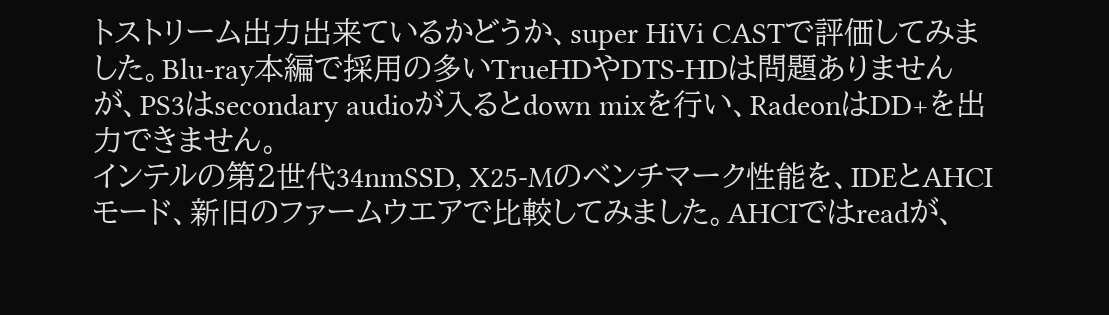トストリーム出力出来ているかどうか、super HiVi CASTで評価してみました。Blu-ray本編で採用の多いTrueHDやDTS-HDは問題ありませんが、PS3はsecondary audioが入るとdown mixを行い、RadeonはDD+を出力できません。
インテルの第2世代34nmSSD, X25-Mのベンチマーク性能を、IDEとAHCIモード、新旧のファームウエアで比較してみました。AHCIではreadが、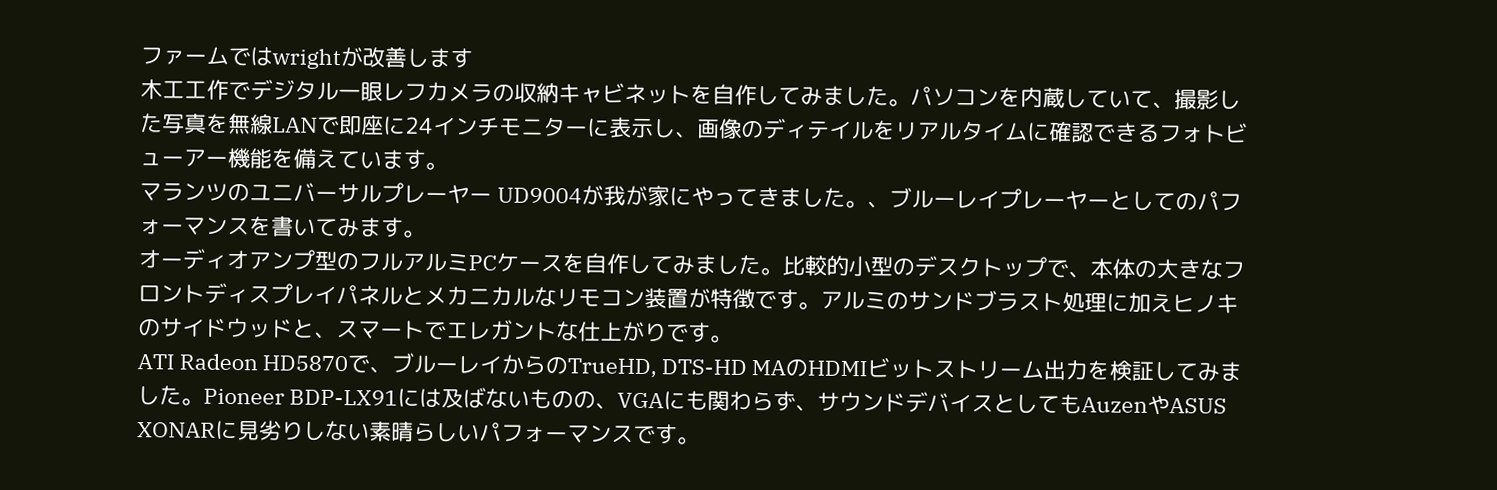ファームではwrightが改善します
木工工作でデジタル一眼レフカメラの収納キャビネットを自作してみました。パソコンを内蔵していて、撮影した写真を無線LANで即座に24インチモニターに表示し、画像のディテイルをリアルタイムに確認できるフォトビューアー機能を備えています。
マランツのユニバーサルプレーヤー UD9004が我が家にやってきました。、ブルーレイプレーヤーとしてのパフォーマンスを書いてみます。
オーディオアンプ型のフルアルミPCケースを自作してみました。比較的小型のデスクトップで、本体の大きなフロントディスプレイパネルとメカニカルなリモコン装置が特徴です。アルミのサンドブラスト処理に加えヒノキのサイドウッドと、スマートでエレガントな仕上がりです。
ATI Radeon HD5870で、ブルーレイからのTrueHD, DTS-HD MAのHDMIビットストリーム出力を検証してみました。Pioneer BDP-LX91には及ばないものの、VGAにも関わらず、サウンドデバイスとしてもAuzenやASUS XONARに見劣りしない素晴らしいパフォーマンスです。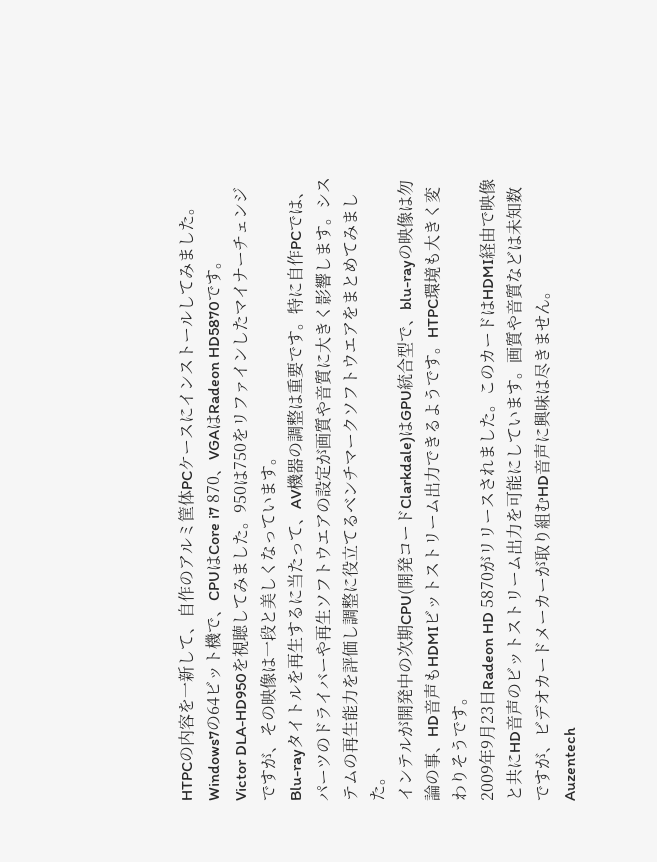HTPCの内容を一新して、自作のアルミ筐体PCケースにインストールしてみました。Windows7の64ビット機で、CPUはCore i7 870、VGAはRadeon HD5870です。
Victor DLA-HD950を視聴してみました。950は750をリファインしたマイナーチェンジですが、その映像は一段と美しくなっています。
Blu-rayタイトルを再生するに当たって、AV機器の調整は重要です。特に自作PCでは、パーツのドライバーや再生ソフトウエアの設定が画質や音質に大きく影響します。システムの再生能力を評価し調整に役立てるベンチマークソフトウエアをまとめてみました。
インテルが開発中の次期CPU(開発コードClarkdale)はGPU統合型で、blu-rayの映像は勿論の事、HD音声もHDMIビットストリーム出力できるようです。HTPC環境も大きく変わりそうです。
2009年9月23日Radeon HD 5870がリリースされました。このカードはHDMI経由で映像と共にHD音声のビットストリーム出力を可能にしています。画質や音質などは未知数ですが、ビデオカードメーカーが取り組むHD音声に興味は尽きません。
Auzentech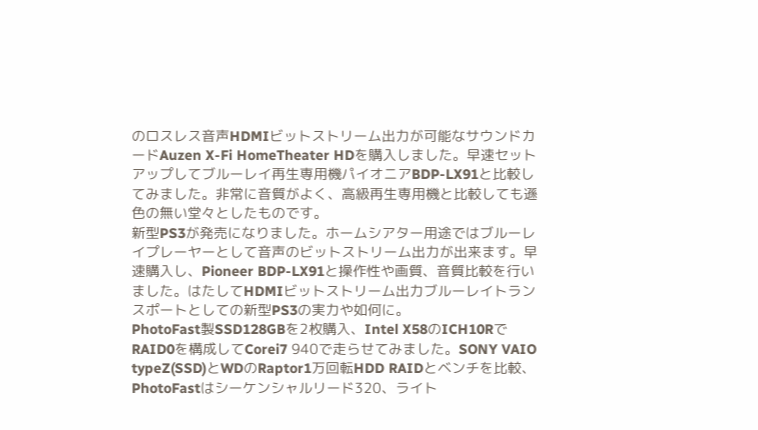のロスレス音声HDMIビットストリーム出力が可能なサウンドカードAuzen X-Fi HomeTheater HDを購入しました。早速セットアップしてブルーレイ再生専用機パイオニアBDP-LX91と比較してみました。非常に音質がよく、高級再生専用機と比較しても遜色の無い堂々としたものです。
新型PS3が発売になりました。ホームシアター用途ではブルーレイプレーヤーとして音声のビットストリーム出力が出来ます。早速購入し、Pioneer BDP-LX91と操作性や画質、音質比較を行いました。はたしてHDMIビットストリーム出力ブルーレイトランスポートとしての新型PS3の実力や如何に。
PhotoFast製SSD128GBを2枚購入、Intel X58のICH10RでRAID0を構成してCorei7 940で走らせてみました。SONY VAIO typeZ(SSD)とWDのRaptor1万回転HDD RAIDとベンチを比較、PhotoFastはシーケンシャルリード320、ライト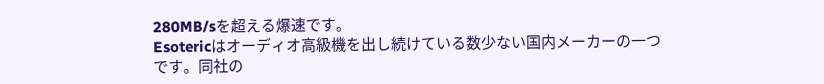280MB/sを超える爆速です。
Esotericはオーディオ高級機を出し続けている数少ない国内メーカーの一つです。同社の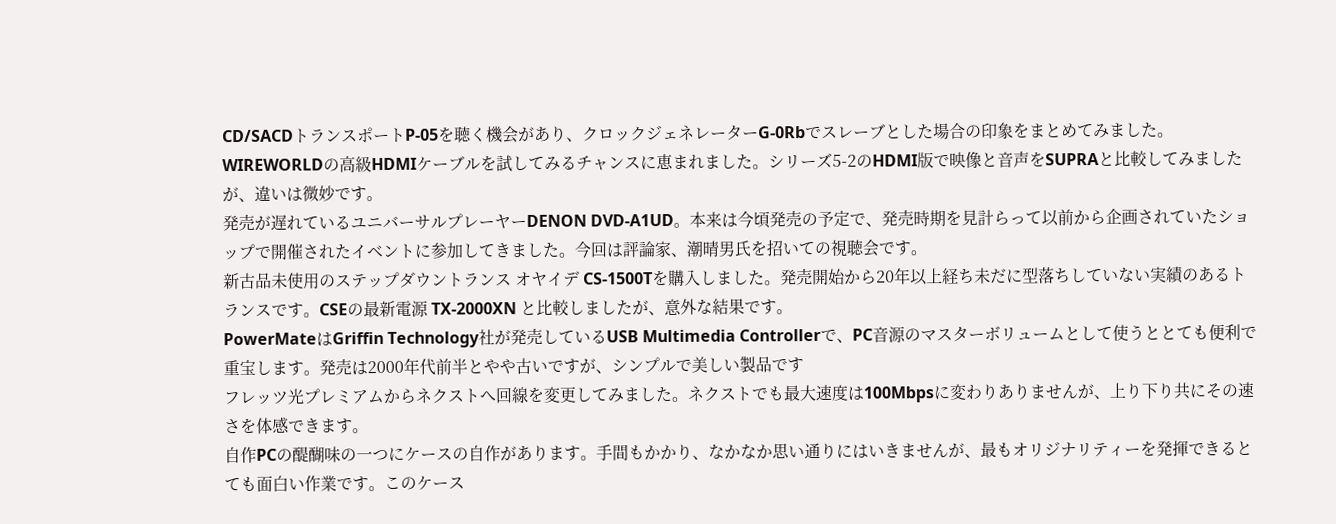CD/SACDトランスポートP-05を聴く機会があり、クロックジェネレーターG-0Rbでスレーブとした場合の印象をまとめてみました。
WIREWORLDの高級HDMIケーブルを試してみるチャンスに恵まれました。シリーズ5-2のHDMI版で映像と音声をSUPRAと比較してみましたが、違いは微妙です。
発売が遅れているユニバーサルプレーヤーDENON DVD-A1UD。本来は今頃発売の予定で、発売時期を見計らって以前から企画されていたショップで開催されたイベントに参加してきました。今回は評論家、潮晴男氏を招いての視聴会です。
新古品未使用のステップダウントランス オヤイデ CS-1500Tを購入しました。発売開始から20年以上経ち未だに型落ちしていない実績のあるトランスです。CSEの最新電源 TX-2000XN と比較しましたが、意外な結果です。
PowerMateはGriffin Technology社が発売しているUSB Multimedia Controllerで、PC音源のマスターボリュームとして使うととても便利で重宝します。発売は2000年代前半とやや古いですが、シンプルで美しい製品です
フレッツ光プレミアムからネクストへ回線を変更してみました。ネクストでも最大速度は100Mbpsに変わりありませんが、上り下り共にその速さを体感できます。
自作PCの醍醐味の一つにケースの自作があります。手間もかかり、なかなか思い通りにはいきませんが、最もオリジナリティーを発揮できるとても面白い作業です。このケース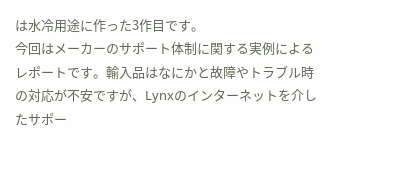は水冷用途に作った3作目です。
今回はメーカーのサポート体制に関する実例によるレポートです。輸入品はなにかと故障やトラブル時の対応が不安ですが、Lynxのインターネットを介したサポー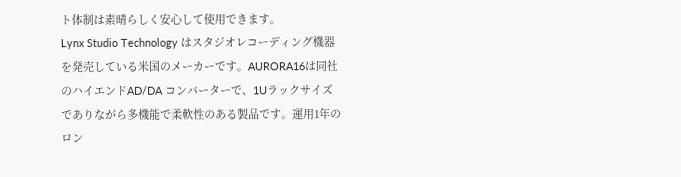ト体制は素晴らしく安心して使用できます。
Lynx Studio Technology はスタジオレコーディング機器を発売している米国のメーカーです。AURORA16は同社のハイエンドAD/DA コンバーターで、1Uラックサイズでありながら多機能で柔軟性のある製品です。運用1年のロン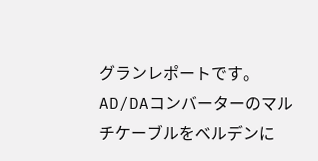グランレポートです。
AD/DAコンバーターのマルチケーブルをベルデンに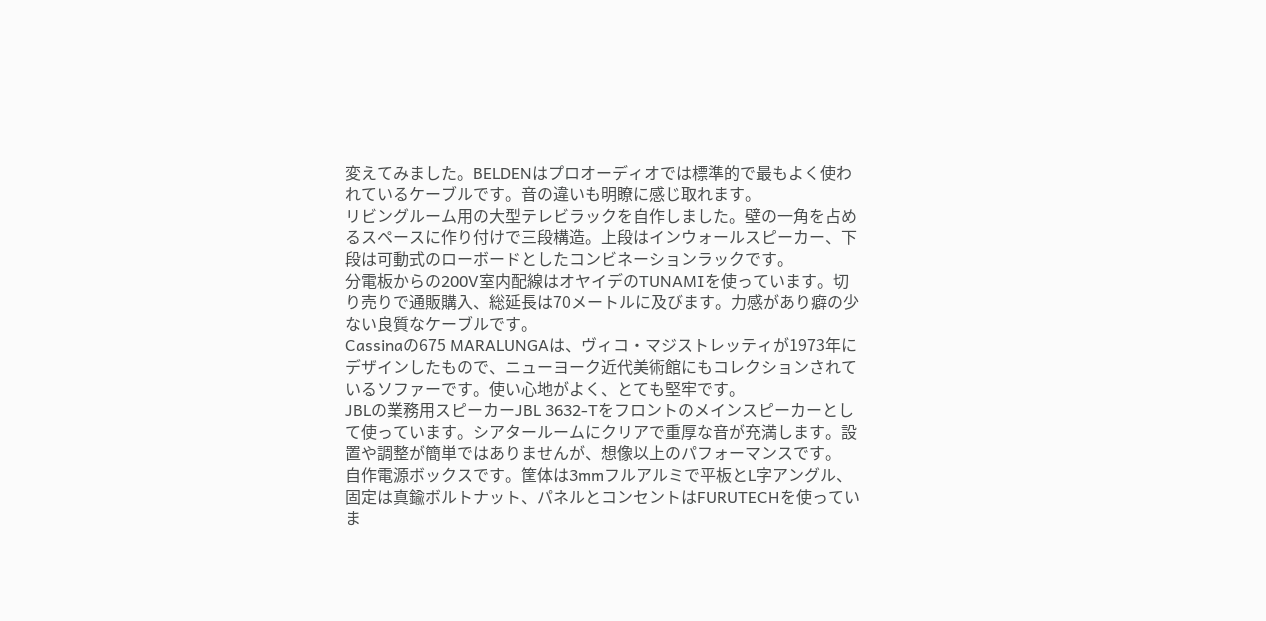変えてみました。BELDENはプロオーディオでは標準的で最もよく使われているケーブルです。音の違いも明瞭に感じ取れます。
リビングルーム用の大型テレビラックを自作しました。壁の一角を占めるスペースに作り付けで三段構造。上段はインウォールスピーカー、下段は可動式のローボードとしたコンビネーションラックです。
分電板からの200V室内配線はオヤイデのTUNAMIを使っています。切り売りで通販購入、総延長は70メートルに及びます。力感があり癖の少ない良質なケーブルです。
Cassinaの675 MARALUNGAは、ヴィコ・マジストレッティが1973年にデザインしたもので、ニューヨーク近代美術館にもコレクションされているソファーです。使い心地がよく、とても堅牢です。
JBLの業務用スピーカーJBL 3632-Tをフロントのメインスピーカーとして使っています。シアタールームにクリアで重厚な音が充満します。設置や調整が簡単ではありませんが、想像以上のパフォーマンスです。
自作電源ボックスです。筐体は3mmフルアルミで平板とL字アングル、固定は真鍮ボルトナット、パネルとコンセントはFURUTECHを使っていま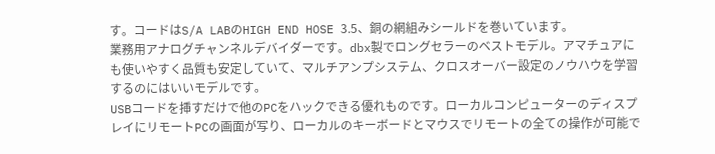す。コードはS/A LABのHIGH END HOSE 3.5、銅の網組みシールドを巻いています。
業務用アナログチャンネルデバイダーです。dbx製でロングセラーのベストモデル。アマチュアにも使いやすく品質も安定していて、マルチアンプシステム、クロスオーバー設定のノウハウを学習するのにはいいモデルです。
USBコードを挿すだけで他のPCをハックできる優れものです。ローカルコンピューターのディスプレイにリモートPCの画面が写り、ローカルのキーボードとマウスでリモートの全ての操作が可能で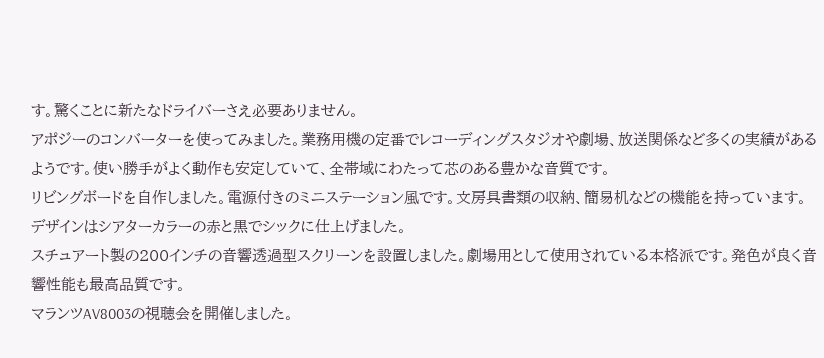す。驚くことに新たなドライバーさえ必要ありません。
アポジーのコンバーターを使ってみました。業務用機の定番でレコーディングスタジオや劇場、放送関係など多くの実績があるようです。使い勝手がよく動作も安定していて、全帯域にわたって芯のある豊かな音質です。
リビングボードを自作しました。電源付きのミニステーション風です。文房具書類の収納、簡易机などの機能を持っています。デザインはシアターカラーの赤と黒でシックに仕上げました。
スチュアート製の200インチの音響透過型スクリーンを設置しました。劇場用として使用されている本格派です。発色が良く音響性能も最高品質です。
マランツAV8003の視聴会を開催しました。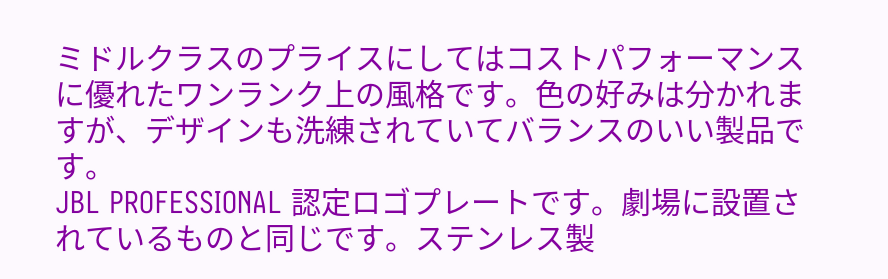ミドルクラスのプライスにしてはコストパフォーマンスに優れたワンランク上の風格です。色の好みは分かれますが、デザインも洗練されていてバランスのいい製品です。
JBL PROFESSIONAL 認定ロゴプレートです。劇場に設置されているものと同じです。ステンレス製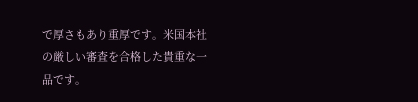で厚さもあり重厚です。米国本社の厳しい審査を合格した貴重な一品です。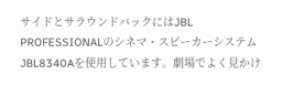サイドとサラウンドバックにはJBL PROFESSIONALのシネマ・スピーカーシステムJBL8340Aを使用しています。劇場でよく見かけ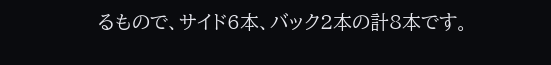るもので、サイド6本、バック2本の計8本です。